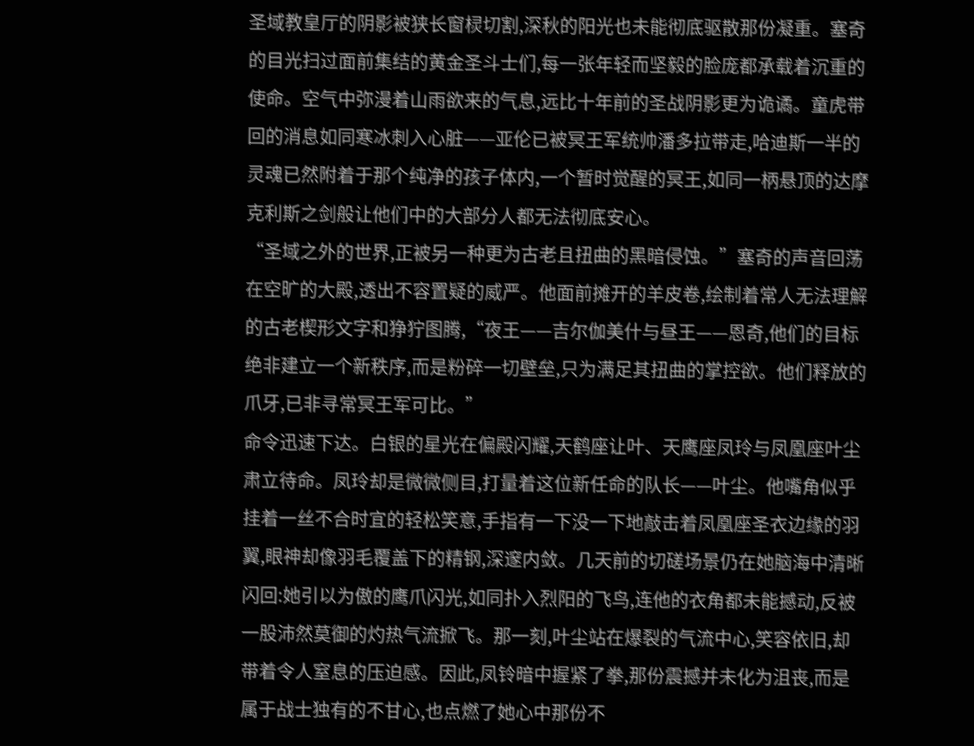圣域教皇厅的阴影被狭长窗棂切割,深秋的阳光也未能彻底驱散那份凝重。塞奇的目光扫过面前集结的黄金圣斗士们,每一张年轻而坚毅的脸庞都承载着沉重的使命。空气中弥漫着山雨欲来的气息,远比十年前的圣战阴影更为诡谲。童虎带回的消息如同寒冰刺入心脏——亚伦已被冥王军统帅潘多拉带走,哈迪斯一半的灵魂已然附着于那个纯净的孩子体内,一个暂时觉醒的冥王,如同一柄悬顶的达摩克利斯之剑般让他们中的大部分人都无法彻底安心。
“圣域之外的世界,正被另一种更为古老且扭曲的黑暗侵蚀。”塞奇的声音回荡在空旷的大殿,透出不容置疑的威严。他面前摊开的羊皮卷,绘制着常人无法理解的古老楔形文字和狰狞图腾,“夜王——吉尔伽美什与昼王——恩奇,他们的目标绝非建立一个新秩序,而是粉碎一切壁垒,只为满足其扭曲的掌控欲。他们释放的爪牙,已非寻常冥王军可比。”
命令迅速下达。白银的星光在偏殿闪耀,天鹤座让叶、天鹰座凤玲与凤凰座叶尘肃立待命。凤玲却是微微侧目,打量着这位新任命的队长——叶尘。他嘴角似乎挂着一丝不合时宜的轻松笑意,手指有一下没一下地敲击着凤凰座圣衣边缘的羽翼,眼神却像羽毛覆盖下的精钢,深邃内敛。几天前的切磋场景仍在她脑海中清晰闪回:她引以为傲的鹰爪闪光,如同扑入烈阳的飞鸟,连他的衣角都未能撼动,反被一股沛然莫御的灼热气流掀飞。那一刻,叶尘站在爆裂的气流中心,笑容依旧,却带着令人窒息的压迫感。因此,凤铃暗中握紧了拳,那份震撼并未化为沮丧,而是属于战士独有的不甘心,也点燃了她心中那份不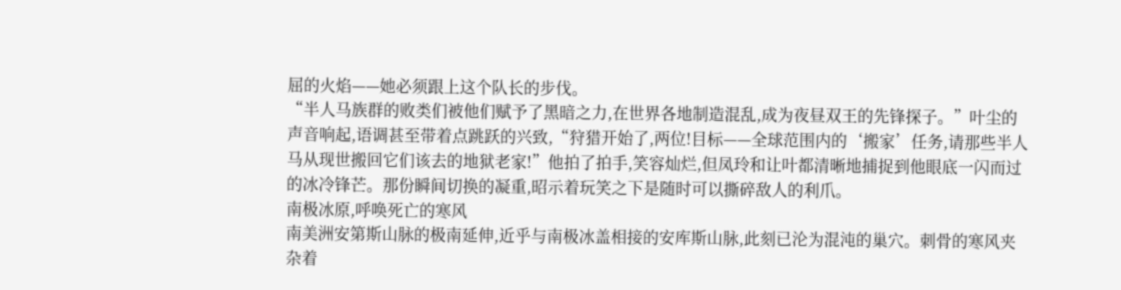屈的火焰——她必须跟上这个队长的步伐。
“半人马族群的败类们被他们赋予了黑暗之力,在世界各地制造混乱,成为夜昼双王的先锋探子。”叶尘的声音响起,语调甚至带着点跳跃的兴致,“狩猎开始了,两位!目标——全球范围内的‘搬家’任务,请那些半人马从现世搬回它们该去的地狱老家!”他拍了拍手,笑容灿烂,但凤玲和让叶都清晰地捕捉到他眼底一闪而过的冰冷锋芒。那份瞬间切换的凝重,昭示着玩笑之下是随时可以撕碎敌人的利爪。
南极冰原,呼唤死亡的寒风
南美洲安第斯山脉的极南延伸,近乎与南极冰盖相接的安库斯山脉,此刻已沦为混沌的巢穴。刺骨的寒风夹杂着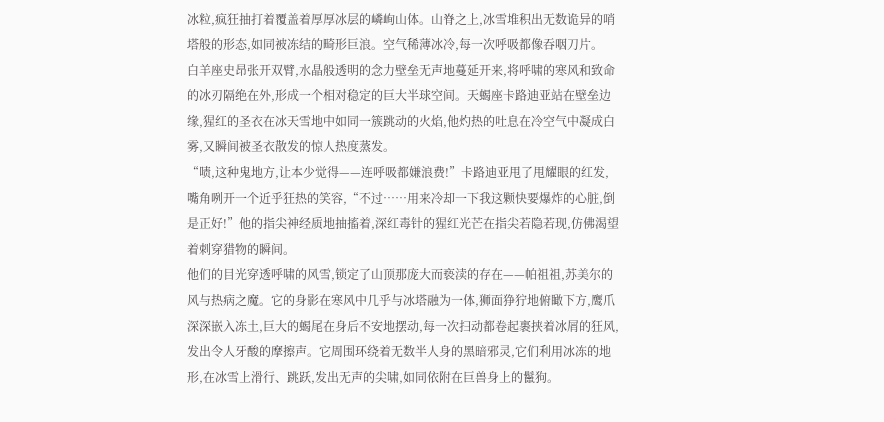冰粒,疯狂抽打着覆盖着厚厚冰层的嶙峋山体。山脊之上,冰雪堆积出无数诡异的哨塔般的形态,如同被冻结的畸形巨浪。空气稀薄冰冷,每一次呼吸都像吞咽刀片。
白羊座史昂张开双臂,水晶般透明的念力壁垒无声地蔓延开来,将呼啸的寒风和致命的冰刃隔绝在外,形成一个相对稳定的巨大半球空间。天蝎座卡路迪亚站在壁垒边缘,猩红的圣衣在冰天雪地中如同一簇跳动的火焰,他灼热的吐息在冷空气中凝成白雾,又瞬间被圣衣散发的惊人热度蒸发。
“啧,这种鬼地方,让本少觉得——连呼吸都嫌浪费!”卡路迪亚甩了甩耀眼的红发,嘴角咧开一个近乎狂热的笑容,“不过……用来冷却一下我这颗快要爆炸的心脏,倒是正好!”他的指尖神经质地抽搐着,深红毒针的猩红光芒在指尖若隐若现,仿佛渴望着刺穿猎物的瞬间。
他们的目光穿透呼啸的风雪,锁定了山顶那庞大而亵渎的存在——帕祖祖,苏美尔的风与热病之魔。它的身影在寒风中几乎与冰塔融为一体,狮面狰狞地俯瞰下方,鹰爪深深嵌入冻土,巨大的蝎尾在身后不安地摆动,每一次扫动都卷起裹挟着冰屑的狂风,发出令人牙酸的摩擦声。它周围环绕着无数半人身的黑暗邪灵,它们利用冰冻的地形,在冰雪上滑行、跳跃,发出无声的尖啸,如同依附在巨兽身上的鬣狗。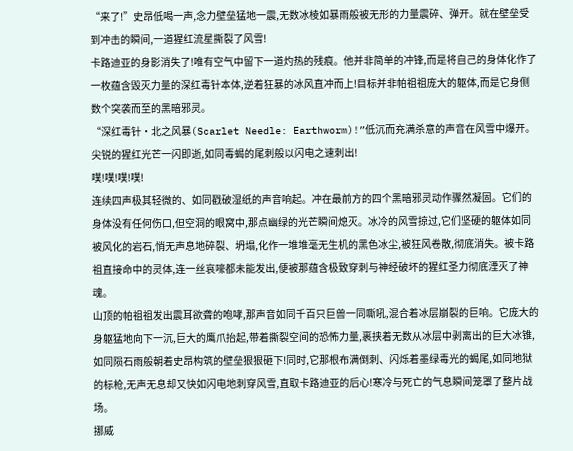“来了!”史昂低喝一声,念力壁垒猛地一震,无数冰棱如暴雨般被无形的力量震碎、弹开。就在壁垒受到冲击的瞬间,一道猩红流星撕裂了风雪!
卡路迪亚的身影消失了!唯有空气中留下一道灼热的残痕。他并非简单的冲锋,而是将自己的身体化作了一枚蕴含毁灭力量的深红毒针本体,逆着狂暴的冰风直冲而上!目标并非帕祖祖庞大的躯体,而是它身侧数个突袭而至的黑暗邪灵。
“深红毒针·北之风暴(Scarlet Needle: Earthworm)!”低沉而充满杀意的声音在风雪中爆开。尖锐的猩红光芒一闪即逝,如同毒蝎的尾刺般以闪电之速刺出!
噗!噗!噗!噗!
连续四声极其轻微的、如同戳破湿纸的声音响起。冲在最前方的四个黑暗邪灵动作骤然凝固。它们的身体没有任何伤口,但空洞的眼窝中,那点幽绿的光芒瞬间熄灭。冰冷的风雪掠过,它们坚硬的躯体如同被风化的岩石,悄无声息地碎裂、坍塌,化作一堆堆毫无生机的黑色冰尘,被狂风卷散,彻底消失。被卡路祖直接命中的灵体,连一丝哀嚎都未能发出,便被那蕴含极致穿刺与神经破坏的猩红圣力彻底湮灭了神魂。
山顶的帕祖祖发出震耳欲聋的咆哮,那声音如同千百只巨兽一同嘶吼,混合着冰层崩裂的巨响。它庞大的身躯猛地向下一沉,巨大的鹰爪抬起,带着撕裂空间的恐怖力量,裹挟着无数从冰层中剥离出的巨大冰锥,如同陨石雨般朝着史昂构筑的壁垒狠狠砸下!同时,它那根布满倒刺、闪烁着墨绿毒光的蝎尾,如同地狱的标枪,无声无息却又快如闪电地刺穿风雪,直取卡路迪亚的后心!寒冷与死亡的气息瞬间笼罩了整片战场。
挪威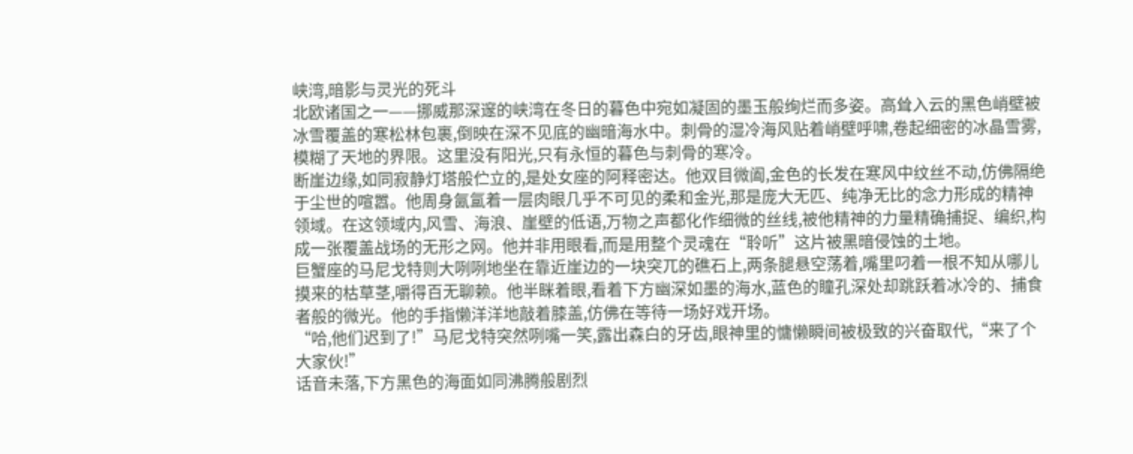峡湾,暗影与灵光的死斗
北欧诸国之一——挪威那深邃的峡湾在冬日的暮色中宛如凝固的墨玉般绚烂而多姿。高耸入云的黑色峭壁被冰雪覆盖的寒松林包裹,倒映在深不见底的幽暗海水中。刺骨的湿冷海风贴着峭壁呼啸,卷起细密的冰晶雪雾,模糊了天地的界限。这里没有阳光,只有永恒的暮色与刺骨的寒冷。
断崖边缘,如同寂静灯塔般伫立的,是处女座的阿释密达。他双目微阖,金色的长发在寒风中纹丝不动,仿佛隔绝于尘世的喧嚣。他周身氤氲着一层肉眼几乎不可见的柔和金光,那是庞大无匹、纯净无比的念力形成的精神领域。在这领域内,风雪、海浪、崖壁的低语,万物之声都化作细微的丝线,被他精神的力量精确捕捉、编织,构成一张覆盖战场的无形之网。他并非用眼看,而是用整个灵魂在“聆听”这片被黑暗侵蚀的土地。
巨蟹座的马尼戈特则大咧咧地坐在靠近崖边的一块突兀的礁石上,两条腿悬空荡着,嘴里叼着一根不知从哪儿摸来的枯草茎,嚼得百无聊赖。他半眯着眼,看着下方幽深如墨的海水,蓝色的瞳孔深处却跳跃着冰冷的、捕食者般的微光。他的手指懒洋洋地敲着膝盖,仿佛在等待一场好戏开场。
“哈,他们迟到了!”马尼戈特突然咧嘴一笑,露出森白的牙齿,眼神里的慵懒瞬间被极致的兴奋取代,“来了个大家伙!”
话音未落,下方黑色的海面如同沸腾般剧烈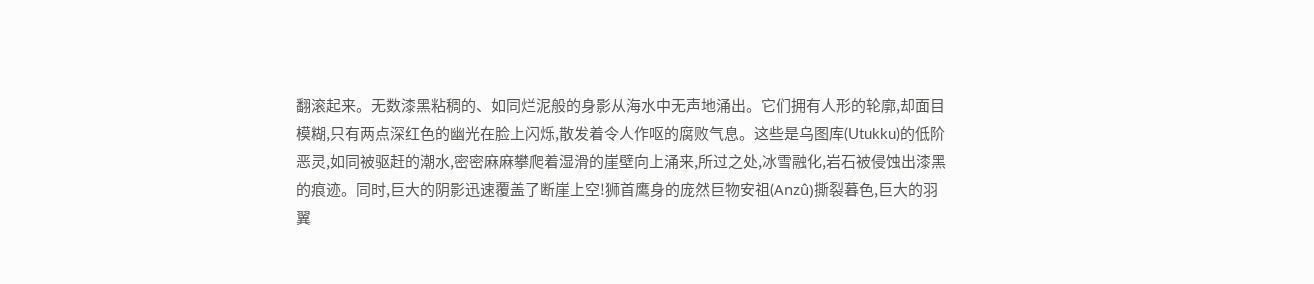翻滚起来。无数漆黑粘稠的、如同烂泥般的身影从海水中无声地涌出。它们拥有人形的轮廓,却面目模糊,只有两点深红色的幽光在脸上闪烁,散发着令人作呕的腐败气息。这些是乌图库(Utukku)的低阶恶灵,如同被驱赶的潮水,密密麻麻攀爬着湿滑的崖壁向上涌来,所过之处,冰雪融化,岩石被侵蚀出漆黑的痕迹。同时,巨大的阴影迅速覆盖了断崖上空!狮首鹰身的庞然巨物安祖(Anzû)撕裂暮色,巨大的羽翼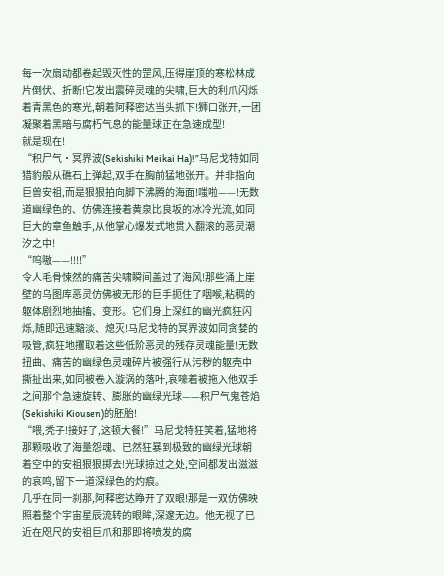每一次扇动都卷起毁灭性的罡风,压得崖顶的寒松林成片倒伏、折断!它发出震碎灵魂的尖啸,巨大的利爪闪烁着青黑色的寒光,朝着阿释密达当头抓下!狮口张开,一团凝聚着黑暗与腐朽气息的能量球正在急速成型!
就是现在!
“积尸气·冥界波(Sekishiki Meikai Ha)!”马尼戈特如同猎豹般从礁石上弹起,双手在胸前猛地张开。并非指向巨兽安祖,而是狠狠拍向脚下沸腾的海面!嗤啦——!无数道幽绿色的、仿佛连接着黄泉比良坂的冰冷光流,如同巨大的章鱼触手,从他掌心爆发式地贯入翻滚的恶灵潮汐之中!
“呜嗷——!!!!”
令人毛骨悚然的痛苦尖啸瞬间盖过了海风!那些涌上崖壁的乌图库恶灵仿佛被无形的巨手扼住了咽喉,粘稠的躯体剧烈地抽搐、变形。它们身上深红的幽光疯狂闪烁,随即迅速黯淡、熄灭!马尼戈特的冥界波如同贪婪的吸管,疯狂地攫取着这些低阶恶灵的残存灵魂能量!无数扭曲、痛苦的幽绿色灵魂碎片被强行从污秽的躯壳中撕扯出来,如同被卷入漩涡的落叶,哀嚎着被拖入他双手之间那个急速旋转、膨胀的幽绿光球——积尸气鬼苍焰(Sekishiki Kiousen)的胚胎!
“喂,秃子!接好了,这顿大餐!”马尼戈特狂笑着,猛地将那颗吸收了海量怨魂、已然狂暴到极致的幽绿光球朝着空中的安祖狠狠掷去!光球掠过之处,空间都发出滋滋的哀鸣,留下一道深绿色的灼痕。
几乎在同一刹那,阿释密达睁开了双眼!那是一双仿佛映照着整个宇宙星辰流转的眼眸,深邃无边。他无视了已近在咫尺的安祖巨爪和那即将喷发的腐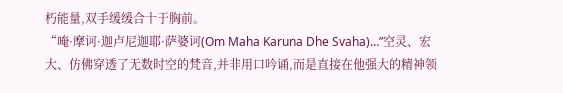朽能量,双手缓缓合十于胸前。
“唵·摩诃·迦卢尼迦耶·萨婆诃(Om Maha Karuna Dhe Svaha)…”空灵、宏大、仿佛穿透了无数时空的梵音,并非用口吟诵,而是直接在他强大的精神领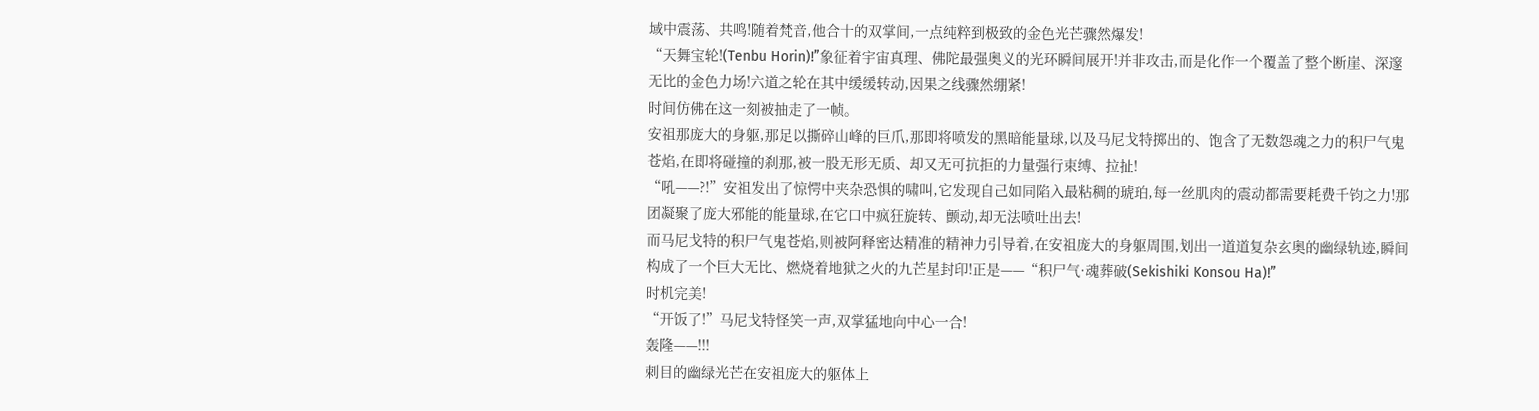域中震荡、共鸣!随着梵音,他合十的双掌间,一点纯粹到极致的金色光芒骤然爆发!
“天舞宝轮!(Tenbu Horin)!”象征着宇宙真理、佛陀最强奥义的光环瞬间展开!并非攻击,而是化作一个覆盖了整个断崖、深邃无比的金色力场!六道之轮在其中缓缓转动,因果之线骤然绷紧!
时间仿佛在这一刻被抽走了一帧。
安祖那庞大的身躯,那足以撕碎山峰的巨爪,那即将喷发的黑暗能量球,以及马尼戈特掷出的、饱含了无数怨魂之力的积尸气鬼苍焰,在即将碰撞的刹那,被一股无形无质、却又无可抗拒的力量强行束缚、拉扯!
“吼——?!”安祖发出了惊愕中夹杂恐惧的啸叫,它发现自己如同陷入最粘稠的琥珀,每一丝肌肉的震动都需要耗费千钧之力!那团凝聚了庞大邪能的能量球,在它口中疯狂旋转、颤动,却无法喷吐出去!
而马尼戈特的积尸气鬼苍焰,则被阿释密达精准的精神力引导着,在安祖庞大的身躯周围,划出一道道复杂玄奥的幽绿轨迹,瞬间构成了一个巨大无比、燃烧着地狱之火的九芒星封印!正是——“积尸气·魂葬破(Sekishiki Konsou Ha)!”
时机完美!
“开饭了!”马尼戈特怪笑一声,双掌猛地向中心一合!
轰隆——!!!
刺目的幽绿光芒在安祖庞大的躯体上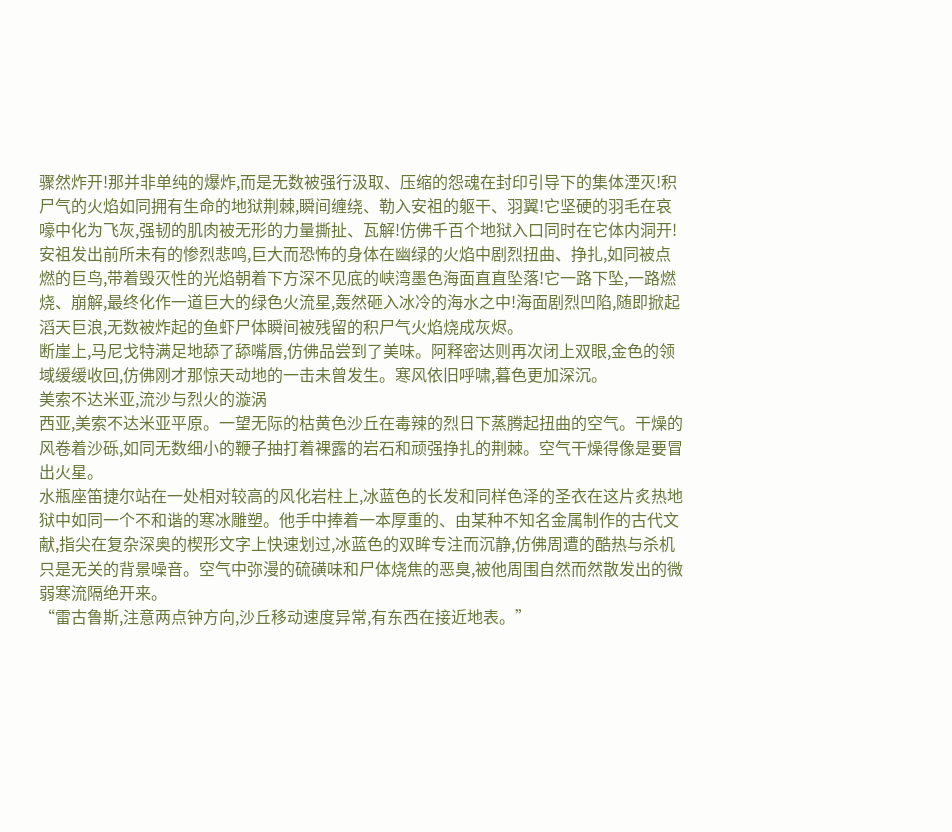骤然炸开!那并非单纯的爆炸,而是无数被强行汲取、压缩的怨魂在封印引导下的集体湮灭!积尸气的火焰如同拥有生命的地狱荆棘,瞬间缠绕、勒入安祖的躯干、羽翼!它坚硬的羽毛在哀嚎中化为飞灰,强韧的肌肉被无形的力量撕扯、瓦解!仿佛千百个地狱入口同时在它体内洞开!
安祖发出前所未有的惨烈悲鸣,巨大而恐怖的身体在幽绿的火焰中剧烈扭曲、挣扎,如同被点燃的巨鸟,带着毁灭性的光焰朝着下方深不见底的峡湾墨色海面直直坠落!它一路下坠,一路燃烧、崩解,最终化作一道巨大的绿色火流星,轰然砸入冰冷的海水之中!海面剧烈凹陷,随即掀起滔天巨浪,无数被炸起的鱼虾尸体瞬间被残留的积尸气火焰烧成灰烬。
断崖上,马尼戈特满足地舔了舔嘴唇,仿佛品尝到了美味。阿释密达则再次闭上双眼,金色的领域缓缓收回,仿佛刚才那惊天动地的一击未曾发生。寒风依旧呼啸,暮色更加深沉。
美索不达米亚,流沙与烈火的漩涡
西亚,美索不达米亚平原。一望无际的枯黄色沙丘在毒辣的烈日下蒸腾起扭曲的空气。干燥的风卷着沙砾,如同无数细小的鞭子抽打着裸露的岩石和顽强挣扎的荆棘。空气干燥得像是要冒出火星。
水瓶座笛捷尔站在一处相对较高的风化岩柱上,冰蓝色的长发和同样色泽的圣衣在这片炙热地狱中如同一个不和谐的寒冰雕塑。他手中捧着一本厚重的、由某种不知名金属制作的古代文献,指尖在复杂深奥的楔形文字上快速划过,冰蓝色的双眸专注而沉静,仿佛周遭的酷热与杀机只是无关的背景噪音。空气中弥漫的硫磺味和尸体烧焦的恶臭,被他周围自然而然散发出的微弱寒流隔绝开来。
“雷古鲁斯,注意两点钟方向,沙丘移动速度异常,有东西在接近地表。”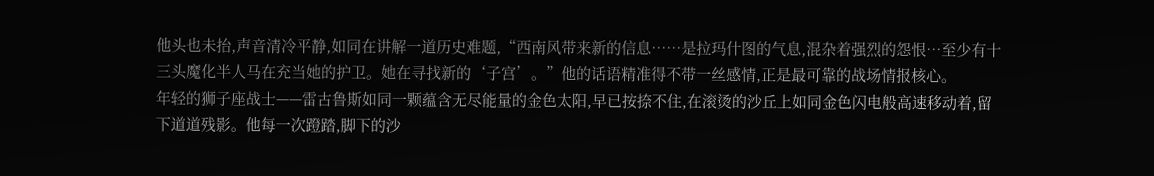他头也未抬,声音清冷平静,如同在讲解一道历史难题,“西南风带来新的信息……是拉玛什图的气息,混杂着强烈的怨恨…至少有十三头魔化半人马在充当她的护卫。她在寻找新的‘子宫’。”他的话语精准得不带一丝感情,正是最可靠的战场情报核心。
年轻的狮子座战士——雷古鲁斯如同一颗蕴含无尽能量的金色太阳,早已按捺不住,在滚烫的沙丘上如同金色闪电般高速移动着,留下道道残影。他每一次蹬踏,脚下的沙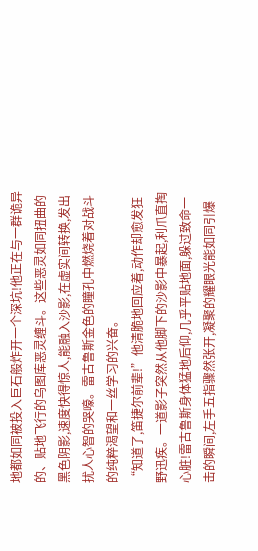地都如同被投入巨石般炸开一个深坑!他正在与一群诡异的、贴地飞行的乌图库恶灵缠斗。这些恶灵如同扭曲的黑色阴影,速度快得惊人,能融入沙影,在虚实间转换,发出扰人心智的哭嚎。雷古鲁斯金色的瞳孔中燃烧着对战斗的纯粹渴望和一丝学习的兴奋。
“知道了,笛捷尔前辈!”他清脆地回应着,动作却愈发狂野迅疾。一道影子突然从他脚下的沙影中暴起,利爪直掏心脏!雷古鲁斯身体猛地后仰,几乎平贴地面,躲过致命一击的瞬间,左手五指骤然张开,凝聚的耀眼光能如同引爆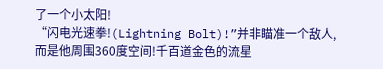了一个小太阳!
“闪电光速拳!(Lightning Bolt)!”并非瞄准一个敌人,而是他周围360度空间!千百道金色的流星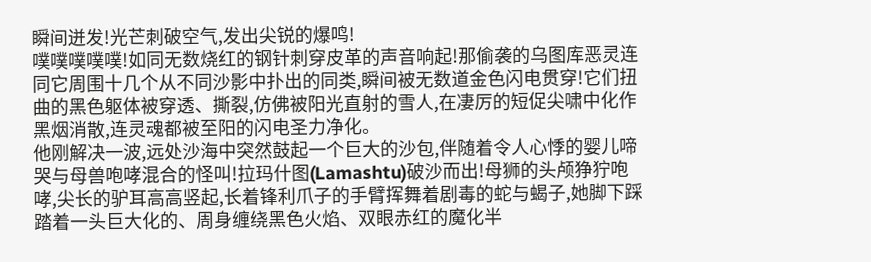瞬间迸发!光芒刺破空气,发出尖锐的爆鸣!
噗噗噗噗噗!如同无数烧红的钢针刺穿皮革的声音响起!那偷袭的乌图库恶灵连同它周围十几个从不同沙影中扑出的同类,瞬间被无数道金色闪电贯穿!它们扭曲的黑色躯体被穿透、撕裂,仿佛被阳光直射的雪人,在凄厉的短促尖啸中化作黑烟消散,连灵魂都被至阳的闪电圣力净化。
他刚解决一波,远处沙海中突然鼓起一个巨大的沙包,伴随着令人心悸的婴儿啼哭与母兽咆哮混合的怪叫!拉玛什图(Lamashtu)破沙而出!母狮的头颅狰狞咆哮,尖长的驴耳高高竖起,长着锋利爪子的手臂挥舞着剧毒的蛇与蝎子,她脚下踩踏着一头巨大化的、周身缠绕黑色火焰、双眼赤红的魔化半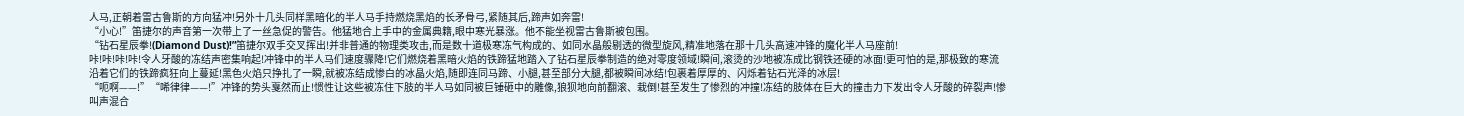人马,正朝着雷古鲁斯的方向猛冲!另外十几头同样黑暗化的半人马手持燃烧黑焰的长矛骨弓,紧随其后,蹄声如奔雷!
“小心!”笛捷尔的声音第一次带上了一丝急促的警告。他猛地合上手中的金属典籍,眼中寒光暴涨。他不能坐视雷古鲁斯被包围。
“钻石星辰拳!(Diamond Dust)!”笛捷尔双手交叉挥出!并非普通的物理类攻击,而是数十道极寒冻气构成的、如同水晶般剔透的微型旋风,精准地落在那十几头高速冲锋的魔化半人马座前!
咔!咔!咔!咔!令人牙酸的冻结声密集响起!冲锋中的半人马们速度骤降!它们燃烧着黑暗火焰的铁蹄猛地踏入了钻石星辰拳制造的绝对零度领域!瞬间,滚烫的沙地被冻成比钢铁还硬的冰面!更可怕的是,那极致的寒流沿着它们的铁蹄疯狂向上蔓延!黑色火焰只挣扎了一瞬,就被冻结成惨白的冰晶火焰,随即连同马蹄、小腿,甚至部分大腿,都被瞬间冰结!包裹着厚厚的、闪烁着钻石光泽的冰层!
“呃啊——!”“唏律律——!”冲锋的势头戛然而止!惯性让这些被冻住下肢的半人马如同被巨锤砸中的雕像,狼狈地向前翻滚、栽倒!甚至发生了惨烈的冲撞!冻结的肢体在巨大的撞击力下发出令人牙酸的碎裂声!惨叫声混合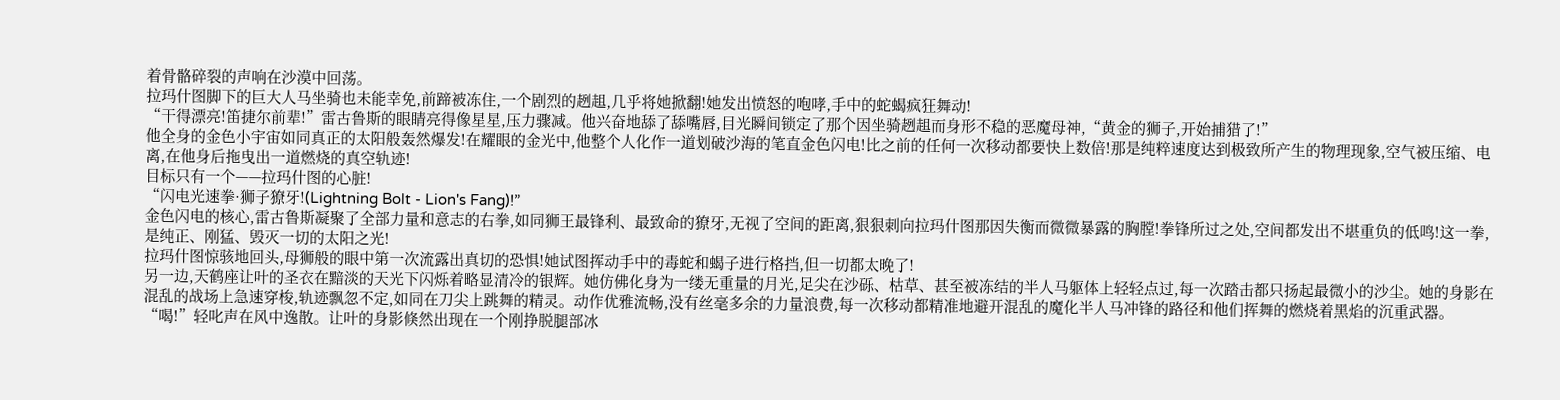着骨骼碎裂的声响在沙漠中回荡。
拉玛什图脚下的巨大人马坐骑也未能幸免,前蹄被冻住,一个剧烈的趔趄,几乎将她掀翻!她发出愤怒的咆哮,手中的蛇蝎疯狂舞动!
“干得漂亮!笛捷尔前辈!”雷古鲁斯的眼睛亮得像星星,压力骤减。他兴奋地舔了舔嘴唇,目光瞬间锁定了那个因坐骑趔趄而身形不稳的恶魔母神,“黄金的狮子,开始捕猎了!”
他全身的金色小宇宙如同真正的太阳般轰然爆发!在耀眼的金光中,他整个人化作一道划破沙海的笔直金色闪电!比之前的任何一次移动都要快上数倍!那是纯粹速度达到极致所产生的物理现象,空气被压缩、电离,在他身后拖曳出一道燃烧的真空轨迹!
目标只有一个——拉玛什图的心脏!
“闪电光速拳·狮子獠牙!(Lightning Bolt - Lion's Fang)!”
金色闪电的核心,雷古鲁斯凝聚了全部力量和意志的右拳,如同狮王最锋利、最致命的獠牙,无视了空间的距离,狠狠刺向拉玛什图那因失衡而微微暴露的胸膛!拳锋所过之处,空间都发出不堪重负的低鸣!这一拳,是纯正、刚猛、毁灭一切的太阳之光!
拉玛什图惊骇地回头,母狮般的眼中第一次流露出真切的恐惧!她试图挥动手中的毒蛇和蝎子进行格挡,但一切都太晚了!
另一边,天鹤座让叶的圣衣在黯淡的天光下闪烁着略显清冷的银辉。她仿佛化身为一缕无重量的月光,足尖在沙砾、枯草、甚至被冻结的半人马躯体上轻轻点过,每一次踏击都只扬起最微小的沙尘。她的身影在混乱的战场上急速穿梭,轨迹飘忽不定,如同在刀尖上跳舞的精灵。动作优雅流畅,没有丝毫多余的力量浪费,每一次移动都精准地避开混乱的魔化半人马冲锋的路径和他们挥舞的燃烧着黑焰的沉重武器。
“喝!”轻叱声在风中逸散。让叶的身影倏然出现在一个刚挣脱腿部冰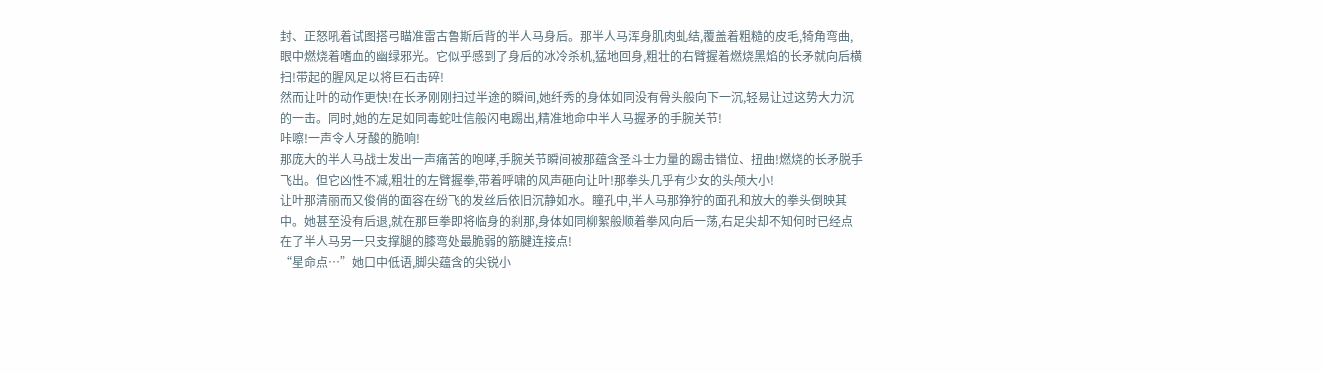封、正怒吼着试图搭弓瞄准雷古鲁斯后背的半人马身后。那半人马浑身肌肉虬结,覆盖着粗糙的皮毛,犄角弯曲,眼中燃烧着嗜血的幽绿邪光。它似乎感到了身后的冰冷杀机,猛地回身,粗壮的右臂握着燃烧黑焰的长矛就向后横扫!带起的腥风足以将巨石击碎!
然而让叶的动作更快!在长矛刚刚扫过半途的瞬间,她纤秀的身体如同没有骨头般向下一沉,轻易让过这势大力沉的一击。同时,她的左足如同毒蛇吐信般闪电踢出,精准地命中半人马握矛的手腕关节!
咔嚓!一声令人牙酸的脆响!
那庞大的半人马战士发出一声痛苦的咆哮,手腕关节瞬间被那蕴含圣斗士力量的踢击错位、扭曲!燃烧的长矛脱手飞出。但它凶性不减,粗壮的左臂握拳,带着呼啸的风声砸向让叶!那拳头几乎有少女的头颅大小!
让叶那清丽而又俊俏的面容在纷飞的发丝后依旧沉静如水。瞳孔中,半人马那狰狞的面孔和放大的拳头倒映其中。她甚至没有后退,就在那巨拳即将临身的刹那,身体如同柳絮般顺着拳风向后一荡,右足尖却不知何时已经点在了半人马另一只支撑腿的膝弯处最脆弱的筋腱连接点!
“星命点…”她口中低语,脚尖蕴含的尖锐小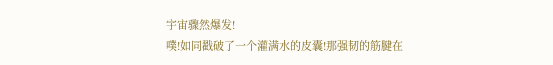宇宙骤然爆发!
噗!如同戳破了一个灌满水的皮囊!那强韧的筋腱在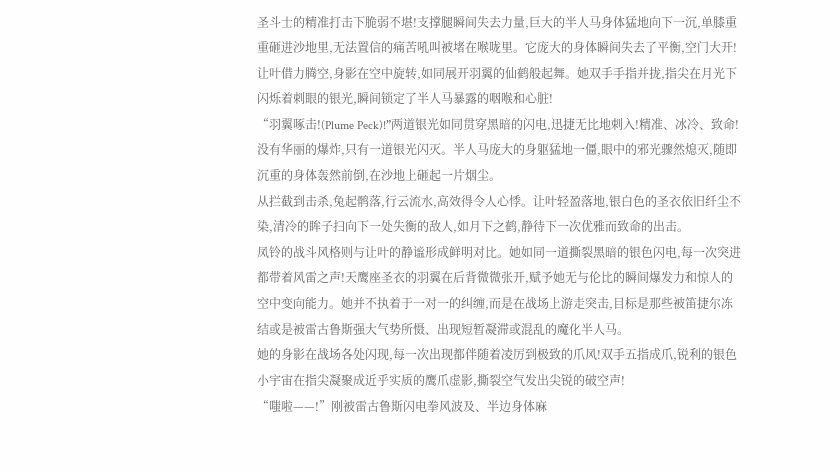圣斗士的精准打击下脆弱不堪!支撑腿瞬间失去力量,巨大的半人马身体猛地向下一沉,单膝重重砸进沙地里,无法置信的痛苦吼叫被堵在喉咙里。它庞大的身体瞬间失去了平衡,空门大开!
让叶借力腾空,身影在空中旋转,如同展开羽翼的仙鹤般起舞。她双手手指并拢,指尖在月光下闪烁着刺眼的银光,瞬间锁定了半人马暴露的咽喉和心脏!
“羽翼啄击!(Plume Peck)!”两道银光如同贯穿黑暗的闪电,迅捷无比地刺入!精准、冰冷、致命!没有华丽的爆炸,只有一道银光闪灭。半人马庞大的身躯猛地一僵,眼中的邪光骤然熄灭,随即沉重的身体轰然前倒,在沙地上砸起一片烟尘。
从拦截到击杀,兔起鹘落,行云流水,高效得令人心悸。让叶轻盈落地,银白色的圣衣依旧纤尘不染,清冷的眸子扫向下一处失衡的敌人,如月下之鹤,静待下一次优雅而致命的出击。
凤铃的战斗风格则与让叶的静谧形成鲜明对比。她如同一道撕裂黑暗的银色闪电,每一次突进都带着风雷之声!天鹰座圣衣的羽翼在后背微微张开,赋予她无与伦比的瞬间爆发力和惊人的空中变向能力。她并不执着于一对一的纠缠,而是在战场上游走突击,目标是那些被笛捷尔冻结或是被雷古鲁斯强大气势所慑、出现短暂凝滞或混乱的魔化半人马。
她的身影在战场各处闪现,每一次出现都伴随着凌厉到极致的爪风!双手五指成爪,锐利的银色小宇宙在指尖凝聚成近乎实质的鹰爪虚影,撕裂空气发出尖锐的破空声!
“嗤啦——!”刚被雷古鲁斯闪电拳风波及、半边身体麻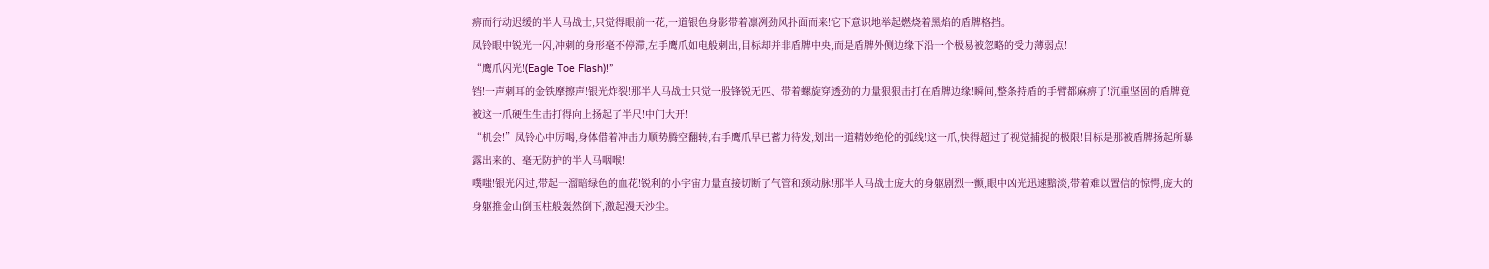痹而行动迟缓的半人马战士,只觉得眼前一花,一道银色身影带着凛冽劲风扑面而来!它下意识地举起燃烧着黑焰的盾牌格挡。
凤铃眼中锐光一闪,冲刺的身形毫不停滞,左手鹰爪如电般刺出,目标却并非盾牌中央,而是盾牌外侧边缘下沿一个极易被忽略的受力薄弱点!
“鹰爪闪光!(Eagle Toe Flash)!”
铛!一声刺耳的金铁摩擦声!银光炸裂!那半人马战士只觉一股锋锐无匹、带着螺旋穿透劲的力量狠狠击打在盾牌边缘!瞬间,整条持盾的手臂都麻痹了!沉重坚固的盾牌竟被这一爪硬生生击打得向上扬起了半尺!中门大开!
“机会!”凤铃心中厉喝,身体借着冲击力顺势腾空翻转,右手鹰爪早已蓄力待发,划出一道精妙绝伦的弧线!这一爪,快得超过了视觉捕捉的极限!目标是那被盾牌扬起所暴露出来的、毫无防护的半人马咽喉!
噗嗤!银光闪过,带起一溜暗绿色的血花!锐利的小宇宙力量直接切断了气管和颈动脉!那半人马战士庞大的身躯剧烈一颤,眼中凶光迅速黯淡,带着难以置信的惊愕,庞大的身躯推金山倒玉柱般轰然倒下,激起漫天沙尘。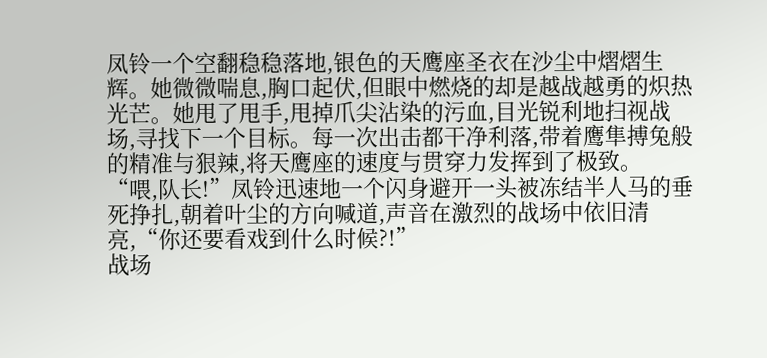凤铃一个空翻稳稳落地,银色的天鹰座圣衣在沙尘中熠熠生辉。她微微喘息,胸口起伏,但眼中燃烧的却是越战越勇的炽热光芒。她甩了甩手,甩掉爪尖沾染的污血,目光锐利地扫视战场,寻找下一个目标。每一次出击都干净利落,带着鹰隼搏兔般的精准与狠辣,将天鹰座的速度与贯穿力发挥到了极致。
“喂,队长!”凤铃迅速地一个闪身避开一头被冻结半人马的垂死挣扎,朝着叶尘的方向喊道,声音在激烈的战场中依旧清亮,“你还要看戏到什么时候?!”
战场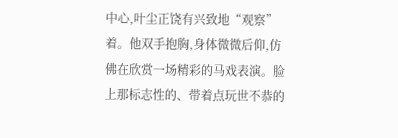中心,叶尘正饶有兴致地“观察”着。他双手抱胸,身体微微后仰,仿佛在欣赏一场精彩的马戏表演。脸上那标志性的、带着点玩世不恭的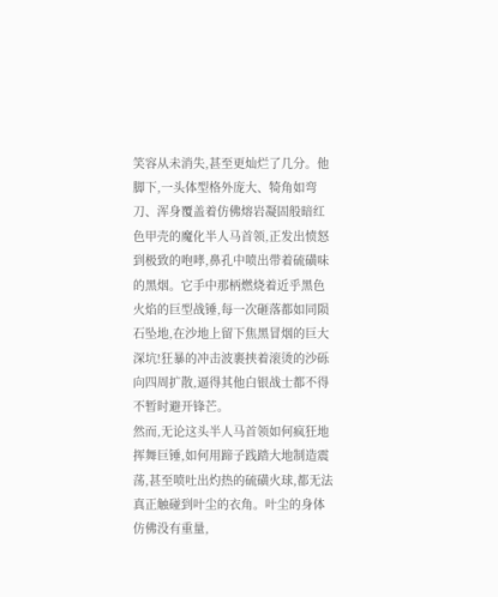笑容从未消失,甚至更灿烂了几分。他脚下,一头体型格外庞大、犄角如弯刀、浑身覆盖着仿佛熔岩凝固般暗红色甲壳的魔化半人马首领,正发出愤怒到极致的咆哮,鼻孔中喷出带着硫磺味的黑烟。它手中那柄燃烧着近乎黑色火焰的巨型战锤,每一次砸落都如同陨石坠地,在沙地上留下焦黑冒烟的巨大深坑!狂暴的冲击波裹挟着滚烫的沙砾向四周扩散,逼得其他白银战士都不得不暂时避开锋芒。
然而,无论这头半人马首领如何疯狂地挥舞巨锤,如何用蹄子践踏大地制造震荡,甚至喷吐出灼热的硫磺火球,都无法真正触碰到叶尘的衣角。叶尘的身体仿佛没有重量,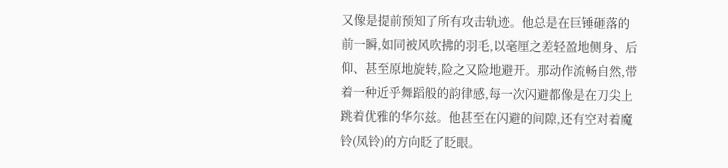又像是提前预知了所有攻击轨迹。他总是在巨锤砸落的前一瞬,如同被风吹拂的羽毛,以毫厘之差轻盈地侧身、后仰、甚至原地旋转,险之又险地避开。那动作流畅自然,带着一种近乎舞蹈般的韵律感,每一次闪避都像是在刀尖上跳着优雅的华尔兹。他甚至在闪避的间隙,还有空对着魔铃(凤铃)的方向眨了眨眼。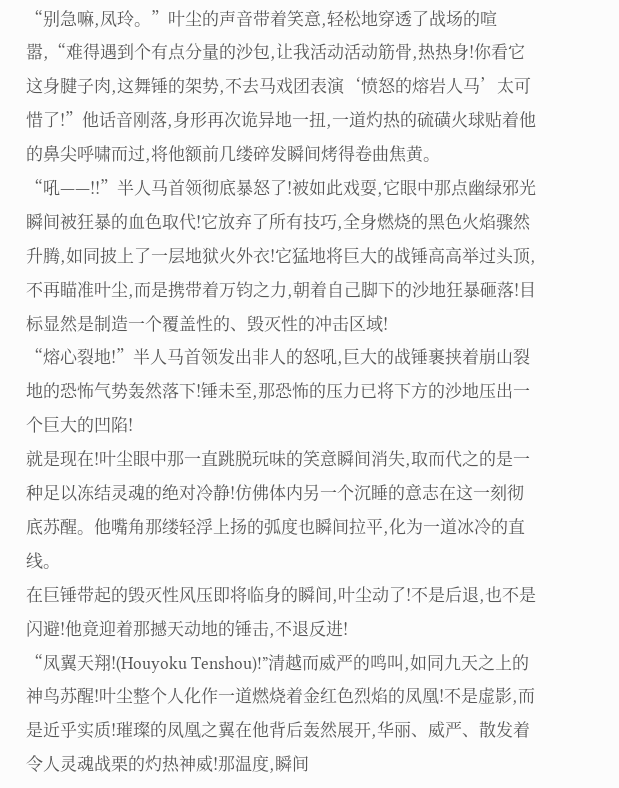“别急嘛,凤玲。”叶尘的声音带着笑意,轻松地穿透了战场的喧嚣,“难得遇到个有点分量的沙包,让我活动活动筋骨,热热身!你看它这身腱子肉,这舞锤的架势,不去马戏团表演‘愤怒的熔岩人马’太可惜了!”他话音刚落,身形再次诡异地一扭,一道灼热的硫磺火球贴着他的鼻尖呼啸而过,将他额前几缕碎发瞬间烤得卷曲焦黄。
“吼——!!”半人马首领彻底暴怒了!被如此戏耍,它眼中那点幽绿邪光瞬间被狂暴的血色取代!它放弃了所有技巧,全身燃烧的黑色火焰骤然升腾,如同披上了一层地狱火外衣!它猛地将巨大的战锤高高举过头顶,不再瞄准叶尘,而是携带着万钧之力,朝着自己脚下的沙地狂暴砸落!目标显然是制造一个覆盖性的、毁灭性的冲击区域!
“熔心裂地!”半人马首领发出非人的怒吼,巨大的战锤裹挟着崩山裂地的恐怖气势轰然落下!锤未至,那恐怖的压力已将下方的沙地压出一个巨大的凹陷!
就是现在!叶尘眼中那一直跳脱玩味的笑意瞬间消失,取而代之的是一种足以冻结灵魂的绝对冷静!仿佛体内另一个沉睡的意志在这一刻彻底苏醒。他嘴角那缕轻浮上扬的弧度也瞬间拉平,化为一道冰冷的直线。
在巨锤带起的毁灭性风压即将临身的瞬间,叶尘动了!不是后退,也不是闪避!他竟迎着那撼天动地的锤击,不退反进!
“凤翼天翔!(Houyoku Tenshou)!”清越而威严的鸣叫,如同九天之上的神鸟苏醒!叶尘整个人化作一道燃烧着金红色烈焰的凤凰!不是虚影,而是近乎实质!璀璨的凤凰之翼在他背后轰然展开,华丽、威严、散发着令人灵魂战栗的灼热神威!那温度,瞬间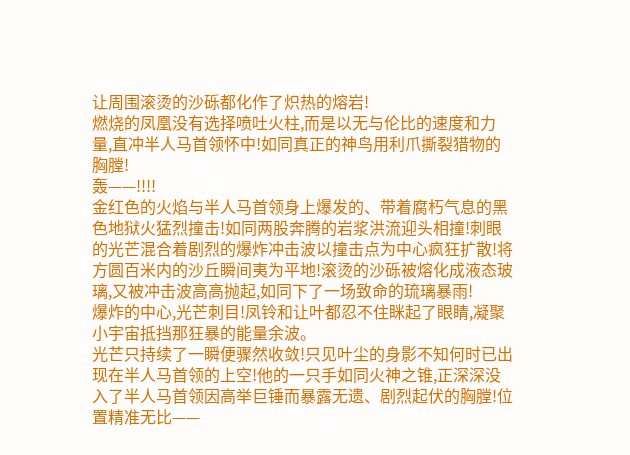让周围滚烫的沙砾都化作了炽热的熔岩!
燃烧的凤凰没有选择喷吐火柱,而是以无与伦比的速度和力量,直冲半人马首领怀中!如同真正的神鸟用利爪撕裂猎物的胸膛!
轰——!!!!
金红色的火焰与半人马首领身上爆发的、带着腐朽气息的黑色地狱火猛烈撞击!如同两股奔腾的岩浆洪流迎头相撞!刺眼的光芒混合着剧烈的爆炸冲击波以撞击点为中心疯狂扩散!将方圆百米内的沙丘瞬间夷为平地!滚烫的沙砾被熔化成液态玻璃,又被冲击波高高抛起,如同下了一场致命的琉璃暴雨!
爆炸的中心,光芒刺目!凤铃和让叶都忍不住眯起了眼睛,凝聚小宇宙抵挡那狂暴的能量余波。
光芒只持续了一瞬便骤然收敛!只见叶尘的身影不知何时已出现在半人马首领的上空!他的一只手如同火神之锥,正深深没入了半人马首领因高举巨锤而暴露无遗、剧烈起伏的胸膛!位置精准无比——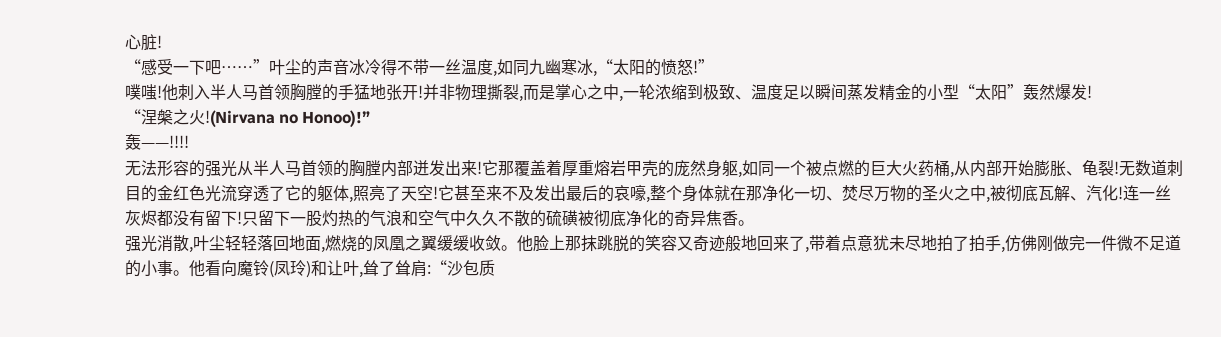心脏!
“感受一下吧……”叶尘的声音冰冷得不带一丝温度,如同九幽寒冰,“太阳的愤怒!”
噗嗤!他刺入半人马首领胸膛的手猛地张开!并非物理撕裂,而是掌心之中,一轮浓缩到极致、温度足以瞬间蒸发精金的小型“太阳”轰然爆发!
“涅槃之火!(Nirvana no Honoo)!”
轰——!!!!
无法形容的强光从半人马首领的胸膛内部迸发出来!它那覆盖着厚重熔岩甲壳的庞然身躯,如同一个被点燃的巨大火药桶,从内部开始膨胀、龟裂!无数道刺目的金红色光流穿透了它的躯体,照亮了天空!它甚至来不及发出最后的哀嚎,整个身体就在那净化一切、焚尽万物的圣火之中,被彻底瓦解、汽化!连一丝灰烬都没有留下!只留下一股灼热的气浪和空气中久久不散的硫磺被彻底净化的奇异焦香。
强光消散,叶尘轻轻落回地面,燃烧的凤凰之翼缓缓收敛。他脸上那抹跳脱的笑容又奇迹般地回来了,带着点意犹未尽地拍了拍手,仿佛刚做完一件微不足道的小事。他看向魔铃(凤玲)和让叶,耸了耸肩:“沙包质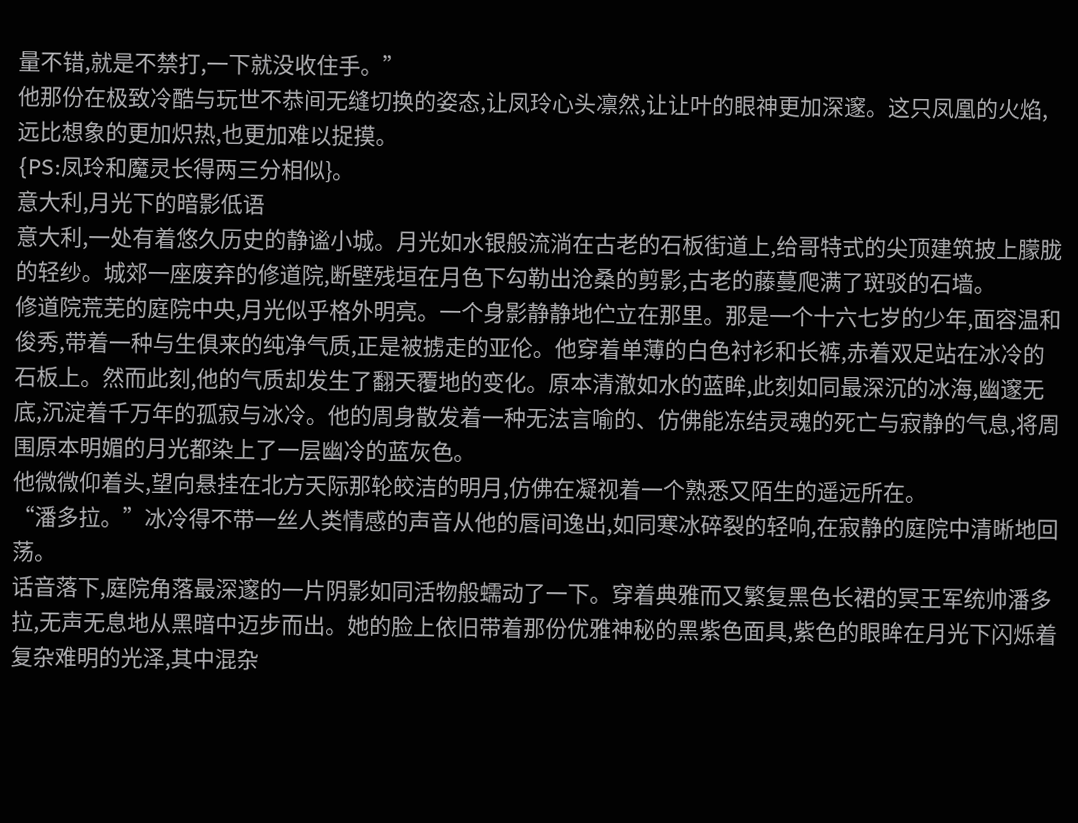量不错,就是不禁打,一下就没收住手。”
他那份在极致冷酷与玩世不恭间无缝切换的姿态,让凤玲心头凛然,让让叶的眼神更加深邃。这只凤凰的火焰,远比想象的更加炽热,也更加难以捉摸。
{PS:凤玲和魔灵长得两三分相似}。
意大利,月光下的暗影低语
意大利,一处有着悠久历史的静谧小城。月光如水银般流淌在古老的石板街道上,给哥特式的尖顶建筑披上朦胧的轻纱。城郊一座废弃的修道院,断壁残垣在月色下勾勒出沧桑的剪影,古老的藤蔓爬满了斑驳的石墙。
修道院荒芜的庭院中央,月光似乎格外明亮。一个身影静静地伫立在那里。那是一个十六七岁的少年,面容温和俊秀,带着一种与生俱来的纯净气质,正是被掳走的亚伦。他穿着单薄的白色衬衫和长裤,赤着双足站在冰冷的石板上。然而此刻,他的气质却发生了翻天覆地的变化。原本清澈如水的蓝眸,此刻如同最深沉的冰海,幽邃无底,沉淀着千万年的孤寂与冰冷。他的周身散发着一种无法言喻的、仿佛能冻结灵魂的死亡与寂静的气息,将周围原本明媚的月光都染上了一层幽冷的蓝灰色。
他微微仰着头,望向悬挂在北方天际那轮皎洁的明月,仿佛在凝视着一个熟悉又陌生的遥远所在。
“潘多拉。”冰冷得不带一丝人类情感的声音从他的唇间逸出,如同寒冰碎裂的轻响,在寂静的庭院中清晰地回荡。
话音落下,庭院角落最深邃的一片阴影如同活物般蠕动了一下。穿着典雅而又繁复黑色长裙的冥王军统帅潘多拉,无声无息地从黑暗中迈步而出。她的脸上依旧带着那份优雅神秘的黑紫色面具,紫色的眼眸在月光下闪烁着复杂难明的光泽,其中混杂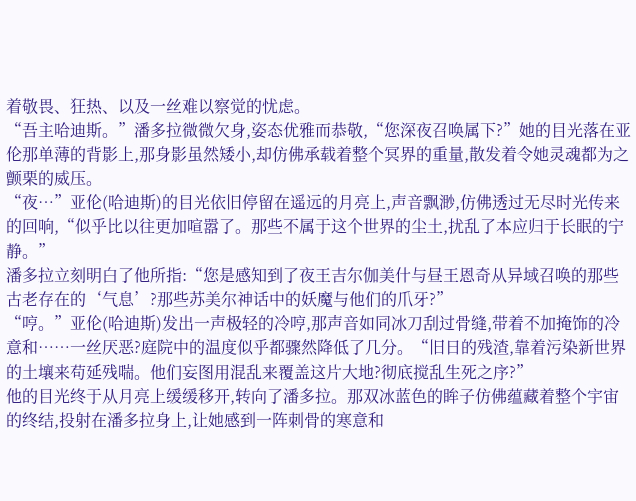着敬畏、狂热、以及一丝难以察觉的忧虑。
“吾主哈迪斯。”潘多拉微微欠身,姿态优雅而恭敬,“您深夜召唤属下?”她的目光落在亚伦那单薄的背影上,那身影虽然矮小,却仿佛承载着整个冥界的重量,散发着令她灵魂都为之颤栗的威压。
“夜…”亚伦(哈迪斯)的目光依旧停留在遥远的月亮上,声音飘渺,仿佛透过无尽时光传来的回响,“似乎比以往更加喧嚣了。那些不属于这个世界的尘土,扰乱了本应归于长眠的宁静。”
潘多拉立刻明白了他所指:“您是感知到了夜王吉尔伽美什与昼王恩奇从异域召唤的那些古老存在的‘气息’?那些苏美尔神话中的妖魔与他们的爪牙?”
“哼。”亚伦(哈迪斯)发出一声极轻的冷哼,那声音如同冰刀刮过骨缝,带着不加掩饰的冷意和……一丝厌恶?庭院中的温度似乎都骤然降低了几分。“旧日的残渣,靠着污染新世界的土壤来苟延残喘。他们妄图用混乱来覆盖这片大地?彻底搅乱生死之序?”
他的目光终于从月亮上缓缓移开,转向了潘多拉。那双冰蓝色的眸子仿佛蕴藏着整个宇宙的终结,投射在潘多拉身上,让她感到一阵刺骨的寒意和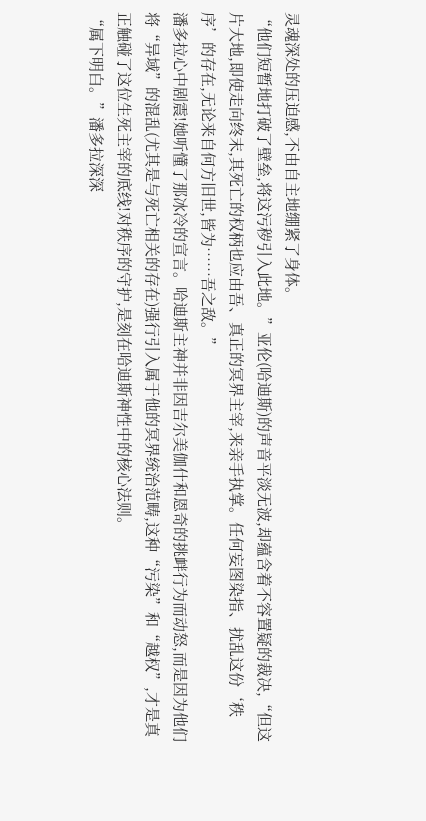灵魂深处的压迫感,不由自主地绷紧了身体。
“他们短暂地打破了壁垒,将这污秽引入此地。”亚伦(哈迪斯)的声音平淡无波,却蕴含着不容置疑的裁决,“但这片大地,即使走向终末,其死亡的权柄也应由吾、真正的冥界主宰,来亲手执掌。任何妄图染指、扰乱这份‘秩序’的存在,无论来自何方旧世,皆为……吾之敌。”
潘多拉心中剧震!她听懂了那冰冷的宣言。哈迪斯主神并非因吉尔美伽什和恩奇的挑衅行为而动怒,而是因为他们将“异域”的混乱(尤其是与死亡相关的存在)强行引入属于他的冥界统治范畴,这种“污染”和“越权”,才是真正触碰了这位生死主宰的底线!对秩序的守护,是刻在哈迪斯神性中的核心法则。
“属下明白。”潘多拉深深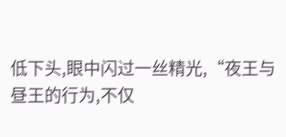低下头,眼中闪过一丝精光,“夜王与昼王的行为,不仅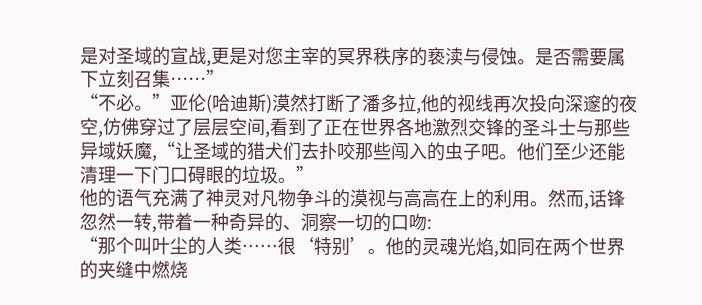是对圣域的宣战,更是对您主宰的冥界秩序的亵渎与侵蚀。是否需要属下立刻召集……”
“不必。”亚伦(哈迪斯)漠然打断了潘多拉,他的视线再次投向深邃的夜空,仿佛穿过了层层空间,看到了正在世界各地激烈交锋的圣斗士与那些异域妖魔,“让圣域的猎犬们去扑咬那些闯入的虫子吧。他们至少还能清理一下门口碍眼的垃圾。”
他的语气充满了神灵对凡物争斗的漠视与高高在上的利用。然而,话锋忽然一转,带着一种奇异的、洞察一切的口吻:
“那个叫叶尘的人类……很‘特别’。他的灵魂光焰,如同在两个世界的夹缝中燃烧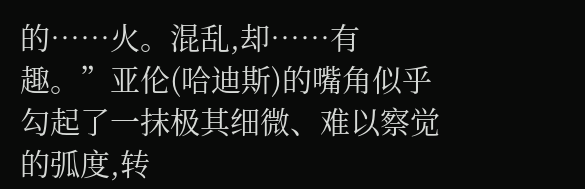的……火。混乱,却……有趣。”亚伦(哈迪斯)的嘴角似乎勾起了一抹极其细微、难以察觉的弧度,转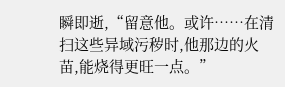瞬即逝,“留意他。或许……在清扫这些异域污秽时,他那边的火苗,能烧得更旺一点。”